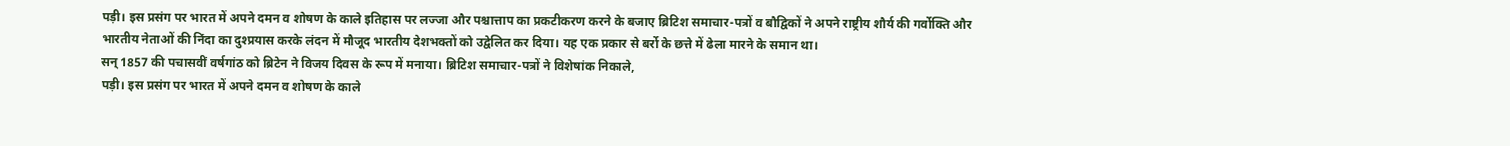पड़ी। इस प्रसंग पर भारत में अपने दमन व शोषण के काले इतिहास पर लज्जा और पश्चात्ताप का प्रकटीकरण करने के बजाए ब्रिटिश समाचार-पत्रों व बौद्विकों ने अपने राष्ट्रीय शौर्य की गर्वोक्ति और भारतीय नेताओं की निंदा का दुश्प्रयास करके लंदन में मौजूद भारतीय देशभक्तों को उद्वेलित कर दिया। यह एक प्रकार से बर्रो के छत्ते में ढेला मारने के समान था।
सन् 1857 की पचासवीं वर्षगांठ को ब्रिटेन ने विजय दिवस के रूप में मनाया। ब्रिटिश समाचार-पत्रों ने विशेषांक निकाले,
पड़ी। इस प्रसंग पर भारत में अपने दमन व शोषण के काले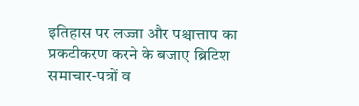इतिहास पर लज्जा और पश्चात्ताप का प्रकटीकरण करने के बजाए ब्रिटिश समाचार-पत्रों व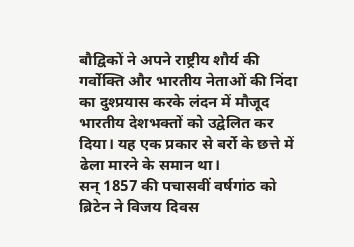बौद्विकों ने अपने राष्ट्रीय शौर्य की गर्वोक्ति और भारतीय नेताओं की निंदा का दुश्प्रयास करके लंदन में मौजूद भारतीय देशभक्तों को उद्वेलित कर दिया। यह एक प्रकार से बर्रो के छत्ते में ढेला मारने के समान था।
सन् 1857 की पचासवीं वर्षगांठ को ब्रिटेन ने विजय दिवस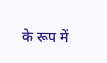के रूप में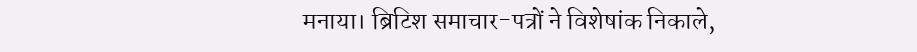मनाया। ब्रिटिश समाचार-पत्रों ने विशेषांक निकाले,